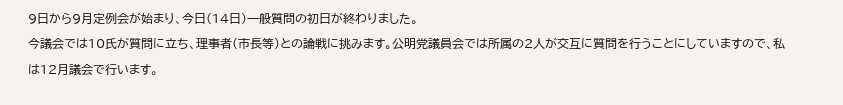9日から9月定例会が始まり、今日(14日)一般質問の初日が終わりました。
今議会では10氏が質問に立ち、理事者(市長等)との論戦に挑みます。公明党議員会では所属の2人が交互に質問を行うことにしていますので、私は12月議会で行います。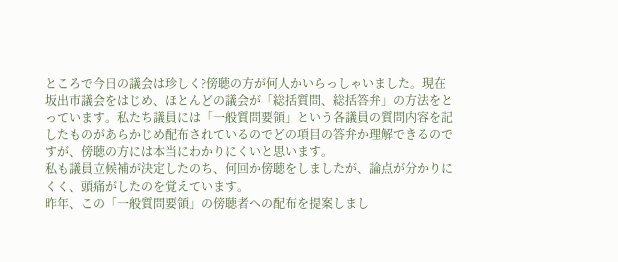ところで今日の議会は珍しく?傍聴の方が何人かいらっしゃいました。現在坂出市議会をはじめ、ほとんどの議会が「総括質問、総括答弁」の方法をとっています。私たち議員には「一般質問要領」という各議員の質問内容を記したものがあらかじめ配布されているのでどの項目の答弁か理解できるのですが、傍聴の方には本当にわかりにくいと思います。
私も議員立候補が決定したのち、何回か傍聴をしましたが、論点が分かりにくく、頭痛がしたのを覚えています。
昨年、この「一般質問要領」の傍聴者への配布を提案しまし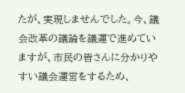たが、実現しませんでした。今、議会改革の議論を議運で進めていますが、市民の皆さんに分かりやすい議会運営をするため、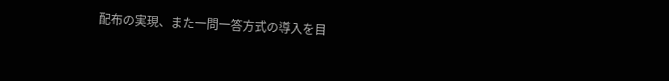配布の実現、また一問一答方式の導入を目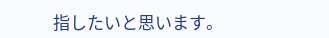指したいと思います。